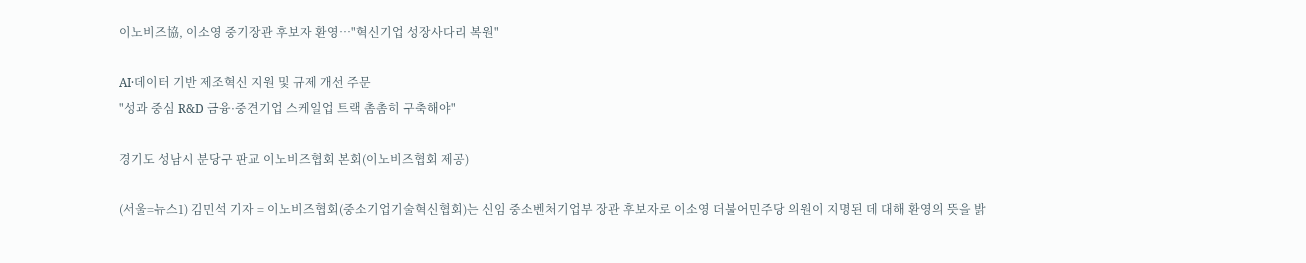이노비즈協, 이소영 중기장관 후보자 환영…"혁신기업 성장사다리 복원"

AI·데이터 기반 제조혁신 지원 및 규제 개선 주문
"성과 중심 R&D 금융·중견기업 스케일업 트랙 촘촘히 구축해야"

경기도 성남시 분당구 판교 이노비즈협회 본회(이노비즈협회 제공)

(서울=뉴스1) 김민석 기자 = 이노비즈협회(중소기업기술혁신협회)는 신임 중소벤처기업부 장관 후보자로 이소영 더불어민주당 의원이 지명된 데 대해 환영의 뜻을 밝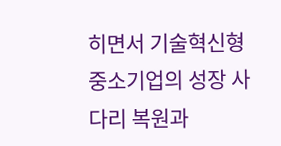히면서 기술혁신형 중소기업의 성장 사다리 복원과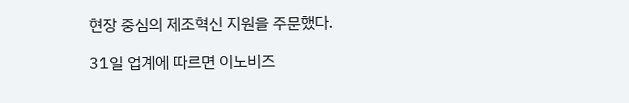현장 중심의 제조혁신 지원을 주문했다.

31일 업계에 따르면 이노비즈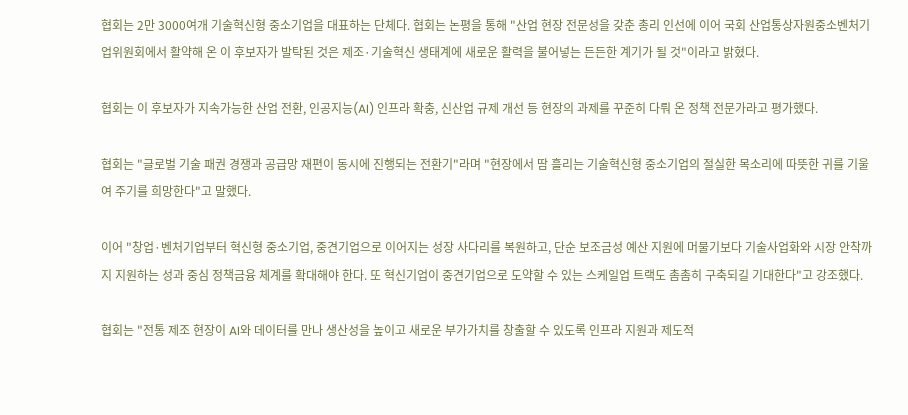협회는 2만 3000여개 기술혁신형 중소기업을 대표하는 단체다. 협회는 논평을 통해 "산업 현장 전문성을 갖춘 총리 인선에 이어 국회 산업통상자원중소벤처기업위원회에서 활약해 온 이 후보자가 발탁된 것은 제조·기술혁신 생태계에 새로운 활력을 불어넣는 든든한 계기가 될 것"이라고 밝혔다.

협회는 이 후보자가 지속가능한 산업 전환, 인공지능(AI) 인프라 확충, 신산업 규제 개선 등 현장의 과제를 꾸준히 다뤄 온 정책 전문가라고 평가했다.

협회는 "글로벌 기술 패권 경쟁과 공급망 재편이 동시에 진행되는 전환기"라며 "현장에서 땀 흘리는 기술혁신형 중소기업의 절실한 목소리에 따뜻한 귀를 기울여 주기를 희망한다"고 말했다.

이어 "창업·벤처기업부터 혁신형 중소기업, 중견기업으로 이어지는 성장 사다리를 복원하고, 단순 보조금성 예산 지원에 머물기보다 기술사업화와 시장 안착까지 지원하는 성과 중심 정책금융 체계를 확대해야 한다. 또 혁신기업이 중견기업으로 도약할 수 있는 스케일업 트랙도 촘촘히 구축되길 기대한다"고 강조했다.

협회는 "전통 제조 현장이 AI와 데이터를 만나 생산성을 높이고 새로운 부가가치를 창출할 수 있도록 인프라 지원과 제도적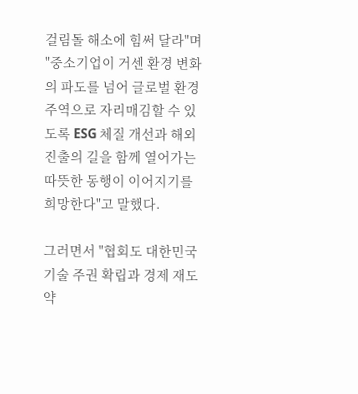걸림돌 해소에 힘써 달라"며 "중소기업이 거센 환경 변화의 파도를 넘어 글로벌 환경 주역으로 자리매김할 수 있도록 ESG 체질 개선과 해외 진출의 길을 함께 열어가는 따뜻한 동행이 이어지기를 희망한다"고 말했다.

그러면서 "협회도 대한민국 기술 주권 확립과 경제 재도약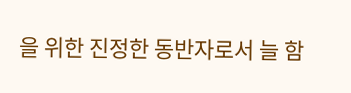을 위한 진정한 동반자로서 늘 함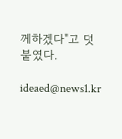께하겠다"고 덧붙였다.

ideaed@news1.kr